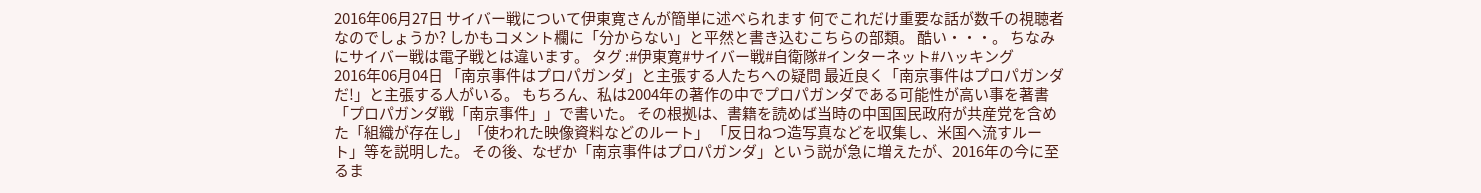2016年06月27日 サイバー戦について伊東寛さんが簡単に述べられます 何でこれだけ重要な話が数千の視聴者なのでしょうか? しかもコメント欄に「分からない」と平然と書き込むこちらの部類。 酷い・・・。 ちなみにサイバー戦は電子戦とは違います。 タグ :#伊東寛#サイバー戦#自衛隊#インターネット#ハッキング
2016年06月04日 「南京事件はプロパガンダ」と主張する人たちへの疑問 最近良く「南京事件はプロパガンダだ!」と主張する人がいる。 もちろん、私は2004年の著作の中でプロパガンダである可能性が高い事を著書「プロパガンダ戦「南京事件」」で書いた。 その根拠は、書籍を読めば当時の中国国民政府が共産党を含めた「組織が存在し」「使われた映像資料などのルート」 「反日ねつ造写真などを収集し、米国へ流すルート」等を説明した。 その後、なぜか「南京事件はプロパガンダ」という説が急に増えたが、2016年の今に至るま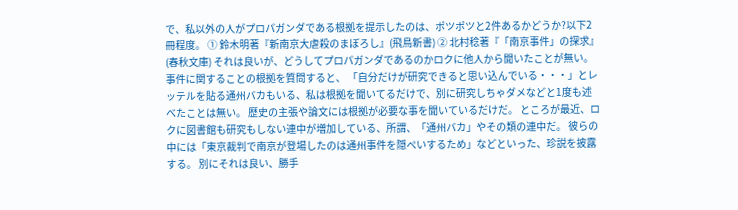で、私以外の人がプロパガンダである根拠を提示したのは、ポツポツと2件あるかどうか?以下2冊程度。 ① 鈴木明著『新南京大虐殺のまぼろし』(飛鳥新書) ② 北村稔著『「南京事件」の探求』(春秋文庫) それは良いが、どうしてプロパガンダであるのかロクに他人から聞いたことが無い。 事件に関することの根拠を質問すると、 「自分だけが研究できると思い込んでいる・・・」とレッテルを貼る通州バカもいる、私は根拠を聞いてるだけで、別に研究しちゃダメなどと1度も述べたことは無い。 歴史の主張や論文には根拠が必要な事を聞いているだけだ。 ところが最近、ロクに図書館も研究もしない連中が増加している、所謂、「通州バカ」やその類の連中だ。 彼らの中には「東京裁判で南京が登場したのは通州事件を隠ぺいするため」などといった、珍説を披露する。 別にそれは良い、勝手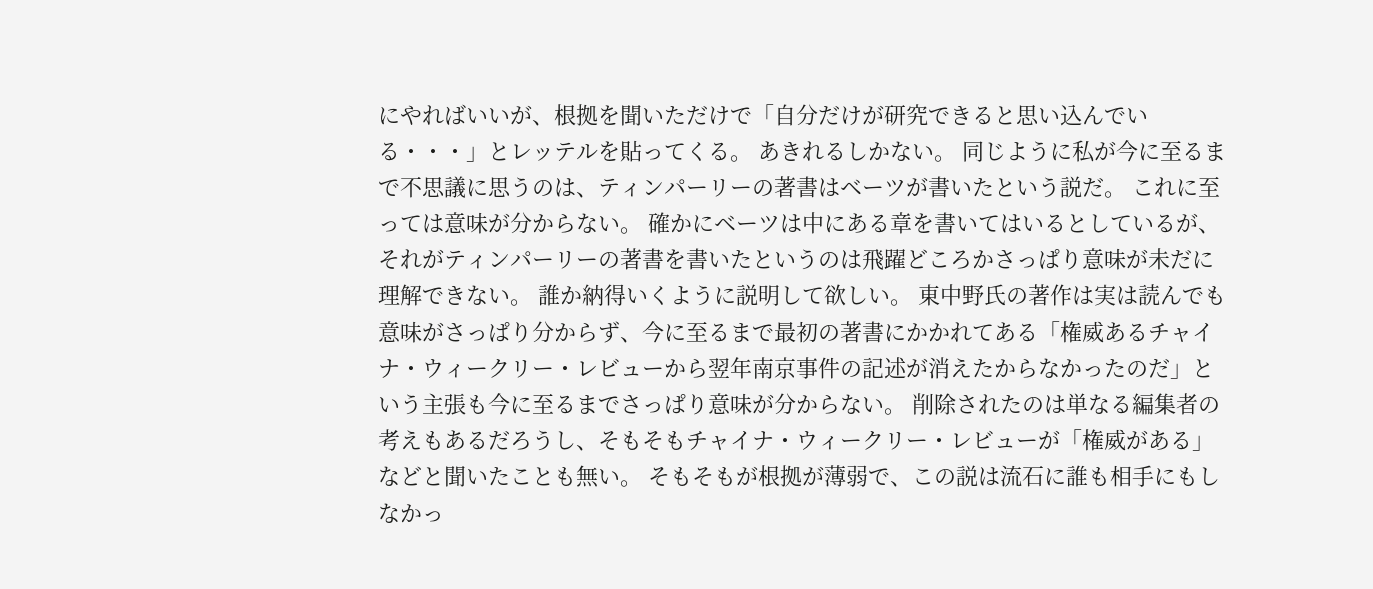にやればいいが、根拠を聞いただけで「自分だけが研究できると思い込んでいる・・・」とレッテルを貼ってくる。 あきれるしかない。 同じように私が今に至るまで不思議に思うのは、ティンパーリーの著書はベーツが書いたという説だ。 これに至っては意味が分からない。 確かにベーツは中にある章を書いてはいるとしているが、それがティンパーリーの著書を書いたというのは飛躍どころかさっぱり意味が未だに理解できない。 誰か納得いくように説明して欲しい。 東中野氏の著作は実は読んでも意味がさっぱり分からず、今に至るまで最初の著書にかかれてある「権威あるチャイナ・ウィークリー・レビューから翌年南京事件の記述が消えたからなかったのだ」という主張も今に至るまでさっぱり意味が分からない。 削除されたのは単なる編集者の考えもあるだろうし、そもそもチャイナ・ウィークリー・レビューが「権威がある」 などと聞いたことも無い。 そもそもが根拠が薄弱で、この説は流石に誰も相手にもしなかっ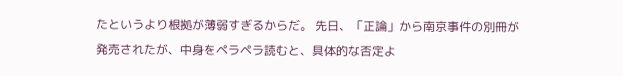たというより根拠が薄弱すぎるからだ。 先日、「正論」から南京事件の別冊が発売されたが、中身をペラペラ読むと、具体的な否定よ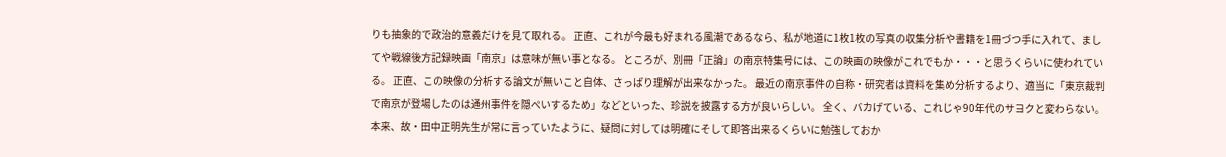りも抽象的で政治的意義だけを見て取れる。 正直、これが今最も好まれる風潮であるなら、私が地道に1枚1枚の写真の収集分析や書籍を1冊づつ手に入れて、ましてや戦線後方記録映画「南京」は意味が無い事となる。 ところが、別冊「正論」の南京特集号には、この映画の映像がこれでもか・・・と思うくらいに使われている。 正直、この映像の分析する論文が無いこと自体、さっぱり理解が出来なかった。 最近の南京事件の自称・研究者は資料を集め分析するより、適当に「東京裁判で南京が登場したのは通州事件を隠ぺいするため」などといった、珍説を披露する方が良いらしい。 全く、バカげている、これじゃ90年代のサヨクと変わらない。 本来、故・田中正明先生が常に言っていたように、疑問に対しては明確にそして即答出来るくらいに勉強しておか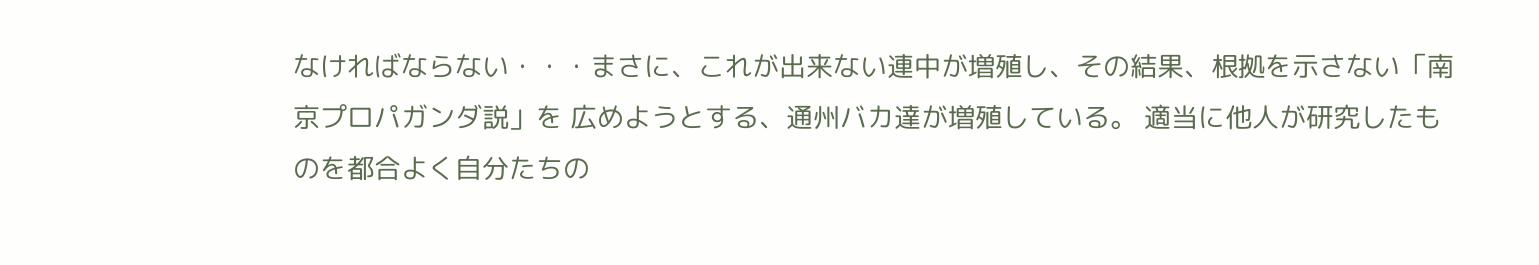なければならない・・・まさに、これが出来ない連中が増殖し、その結果、根拠を示さない「南京プロパガンダ説」を 広めようとする、通州バカ達が増殖している。 適当に他人が研究したものを都合よく自分たちの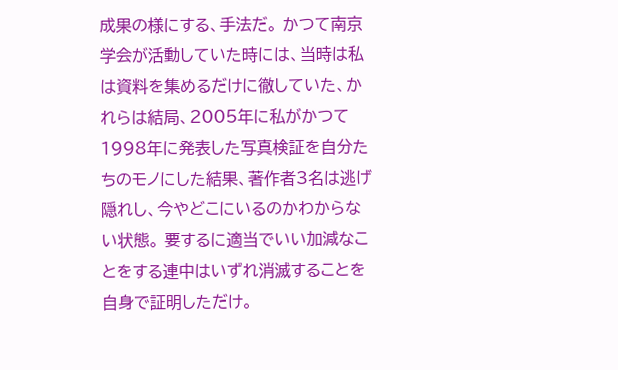成果の様にする、手法だ。 かつて南京学会が活動していた時には、当時は私は資料を集めるだけに徹していた、かれらは結局、2005年に私がかつて1998年に発表した写真検証を自分たちのモノにした結果、著作者3名は逃げ隠れし、今やどこにいるのかわからない状態。 要するに適当でいい加減なことをする連中はいずれ消滅することを自身で証明しただけ。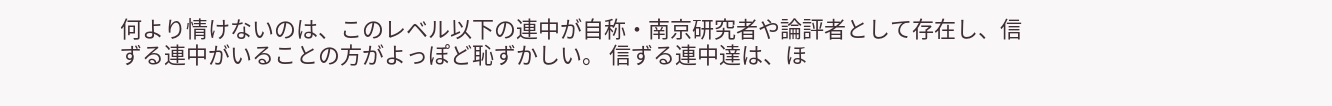何より情けないのは、このレベル以下の連中が自称・南京研究者や論評者として存在し、信ずる連中がいることの方がよっぽど恥ずかしい。 信ずる連中達は、ほ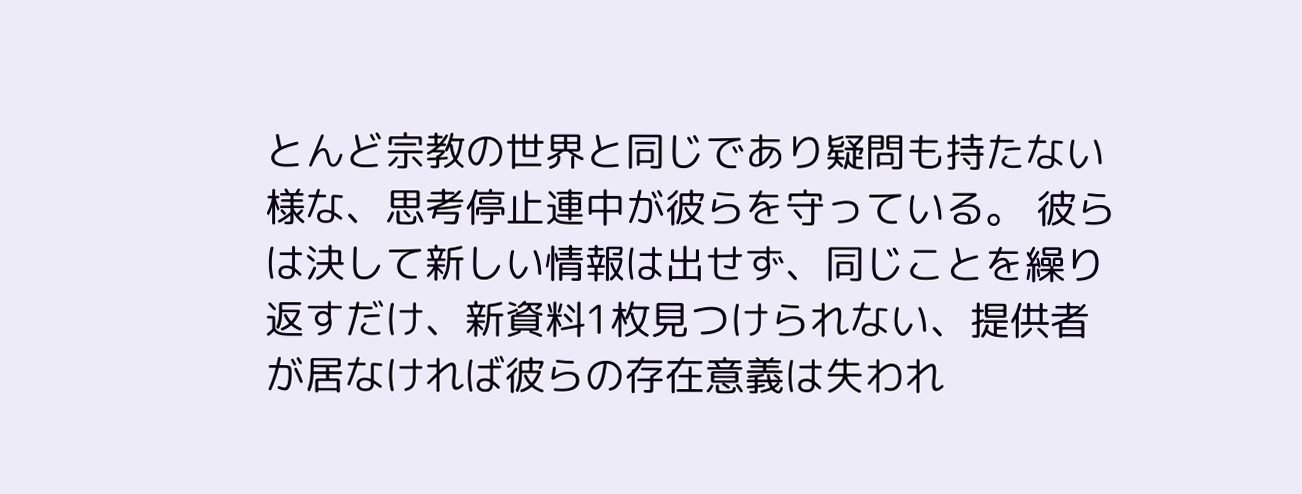とんど宗教の世界と同じであり疑問も持たない様な、思考停止連中が彼らを守っている。 彼らは決して新しい情報は出せず、同じことを繰り返すだけ、新資料1枚見つけられない、提供者が居なければ彼らの存在意義は失われ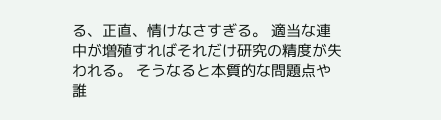る、正直、情けなさすぎる。 適当な連中が増殖すればそれだけ研究の精度が失われる。 そうなると本質的な問題点や誰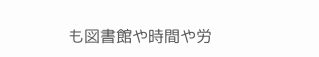も図書館や時間や労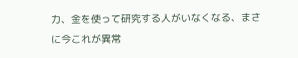力、金を使って研究する人がいなくなる、まさに今これが異常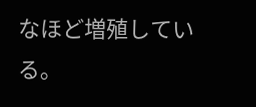なほど増殖している。